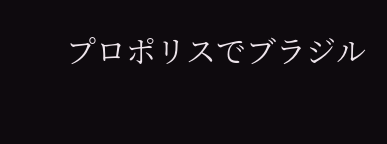プロポリスでブラジル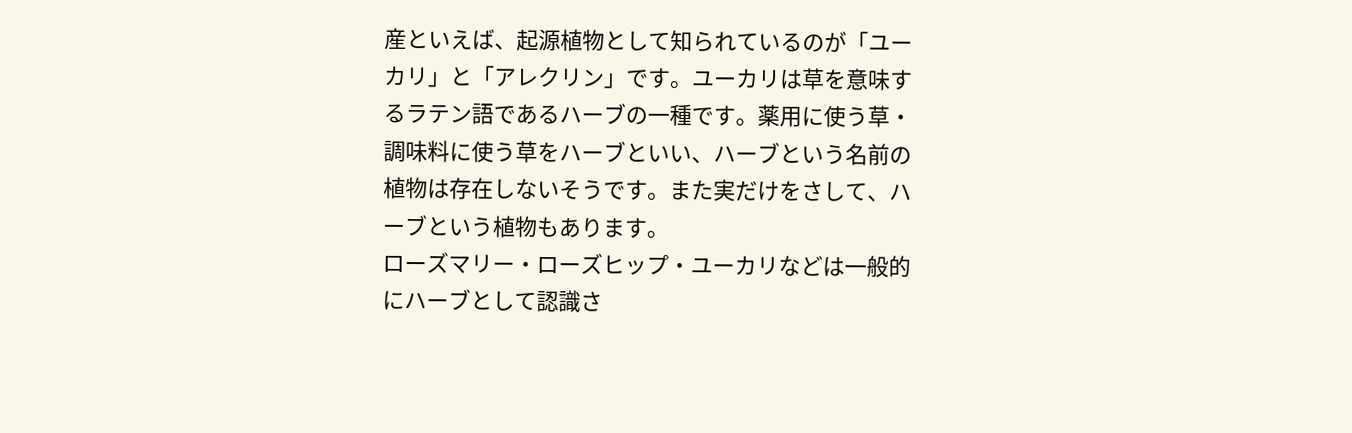産といえば、起源植物として知られているのが「ユーカリ」と「アレクリン」です。ユーカリは草を意味するラテン語であるハーブの一種です。薬用に使う草・調味料に使う草をハーブといい、ハーブという名前の植物は存在しないそうです。また実だけをさして、ハーブという植物もあります。
ローズマリー・ローズヒップ・ユーカリなどは一般的にハーブとして認識さ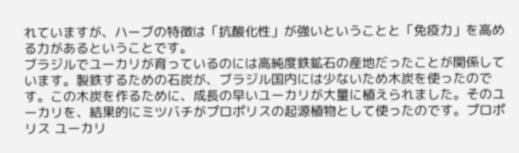れていますが、ハーブの特徴は「抗酸化性」が強いということと「免疫力」を高める力があるということです。
ブラジルでユーカリが育っているのには高純度鉄鉱石の産地だったことが関係しています。製鉄するための石炭が、ブラジル国内には少ないため木炭を使ったのです。この木炭を作るために、成長の早いユーカリが大量に植えられました。そのユーカリを、結果的にミツバチがプロポリスの起源植物として使ったのです。プロポリス ユーカリ